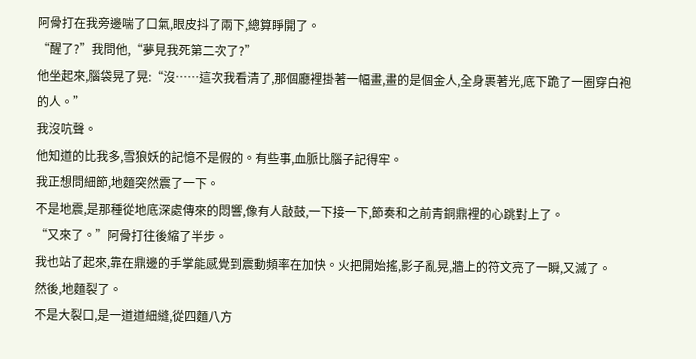阿骨打在我旁邊喘了口氣,眼皮抖了兩下,總算睜開了。
“醒了?”我問他,“夢見我死第二次了?”
他坐起來,腦袋晃了晃:“沒……這次我看清了,那個廳裡掛著一幅畫,畫的是個金人,全身裹著光,底下跪了一圈穿白袍的人。”
我沒吭聲。
他知道的比我多,雪狼妖的記憶不是假的。有些事,血脈比腦子記得牢。
我正想問細節,地麵突然震了一下。
不是地震,是那種從地底深處傳來的悶響,像有人敲鼓,一下接一下,節奏和之前青銅鼎裡的心跳對上了。
“又來了。”阿骨打往後縮了半步。
我也站了起來,靠在鼎邊的手掌能感覺到震動頻率在加快。火把開始搖,影子亂晃,牆上的符文亮了一瞬,又滅了。
然後,地麵裂了。
不是大裂口,是一道道細縫,從四麵八方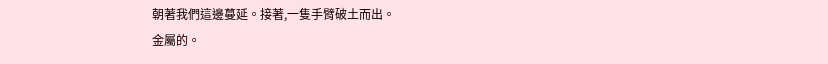朝著我們這邊蔓延。接著,一隻手臂破土而出。
金屬的。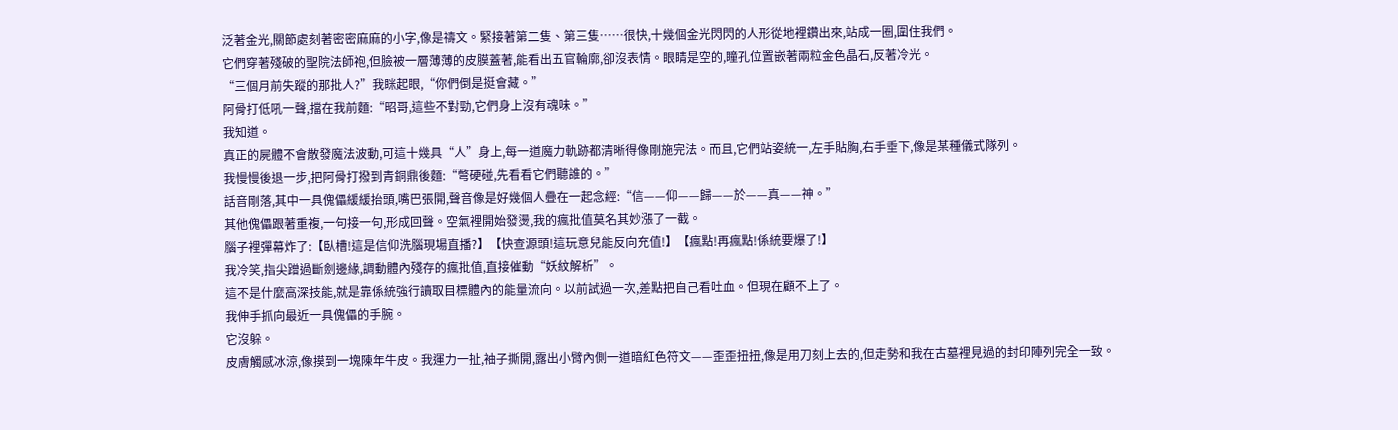泛著金光,關節處刻著密密麻麻的小字,像是禱文。緊接著第二隻、第三隻……很快,十幾個金光閃閃的人形從地裡鑽出來,站成一圈,圍住我們。
它們穿著殘破的聖院法師袍,但臉被一層薄薄的皮膜蓋著,能看出五官輪廓,卻沒表情。眼睛是空的,瞳孔位置嵌著兩粒金色晶石,反著冷光。
“三個月前失蹤的那批人?”我眯起眼,“你們倒是挺會藏。”
阿骨打低吼一聲,擋在我前麵:“昭哥,這些不對勁,它們身上沒有魂味。”
我知道。
真正的屍體不會散發魔法波動,可這十幾具“人”身上,每一道魔力軌跡都清晰得像剛施完法。而且,它們站姿統一,左手貼胸,右手垂下,像是某種儀式隊列。
我慢慢後退一步,把阿骨打撥到青銅鼎後麵:“彆硬碰,先看看它們聽誰的。”
話音剛落,其中一具傀儡緩緩抬頭,嘴巴張開,聲音像是好幾個人疊在一起念經:“信——仰——歸——於——真——神。”
其他傀儡跟著重複,一句接一句,形成回聲。空氣裡開始發燙,我的瘋批值莫名其妙漲了一截。
腦子裡彈幕炸了:【臥槽!這是信仰洗腦現場直播?】【快查源頭!這玩意兒能反向充值!】【瘋點!再瘋點!係統要爆了!】
我冷笑,指尖蹭過斷劍邊緣,調動體內殘存的瘋批值,直接催動“妖紋解析”。
這不是什麼高深技能,就是靠係統強行讀取目標體內的能量流向。以前試過一次,差點把自己看吐血。但現在顧不上了。
我伸手抓向最近一具傀儡的手腕。
它沒躲。
皮膚觸感冰涼,像摸到一塊陳年牛皮。我運力一扯,袖子撕開,露出小臂內側一道暗紅色符文——歪歪扭扭,像是用刀刻上去的,但走勢和我在古墓裡見過的封印陣列完全一致。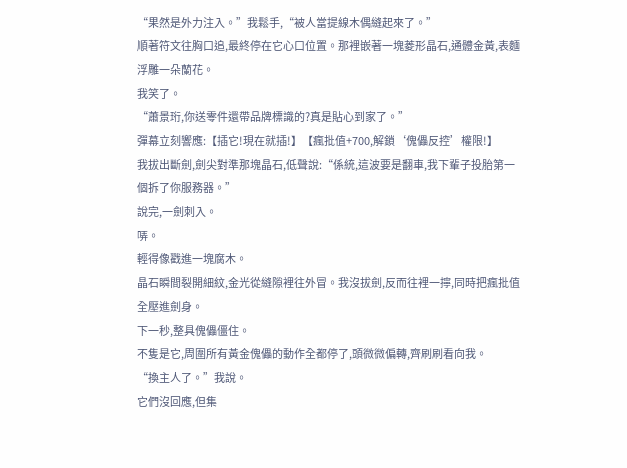“果然是外力注入。”我鬆手,“被人當提線木偶縫起來了。”
順著符文往胸口追,最終停在它心口位置。那裡嵌著一塊菱形晶石,通體金黃,表麵浮雕一朵蘭花。
我笑了。
“蕭景珩,你送零件還帶品牌標識的?真是貼心到家了。”
彈幕立刻響應:【插它!現在就插!】【瘋批值+700,解鎖‘傀儡反控’權限!】
我拔出斷劍,劍尖對準那塊晶石,低聲說:“係統,這波要是翻車,我下輩子投胎第一個拆了你服務器。”
說完,一劍刺入。
哢。
輕得像戳進一塊腐木。
晶石瞬間裂開細紋,金光從縫隙裡往外冒。我沒拔劍,反而往裡一擰,同時把瘋批值全壓進劍身。
下一秒,整具傀儡僵住。
不隻是它,周圍所有黃金傀儡的動作全都停了,頭微微偏轉,齊刷刷看向我。
“換主人了。”我說。
它們沒回應,但集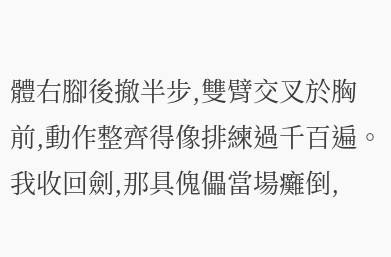體右腳後撤半步,雙臂交叉於胸前,動作整齊得像排練過千百遍。
我收回劍,那具傀儡當場癱倒,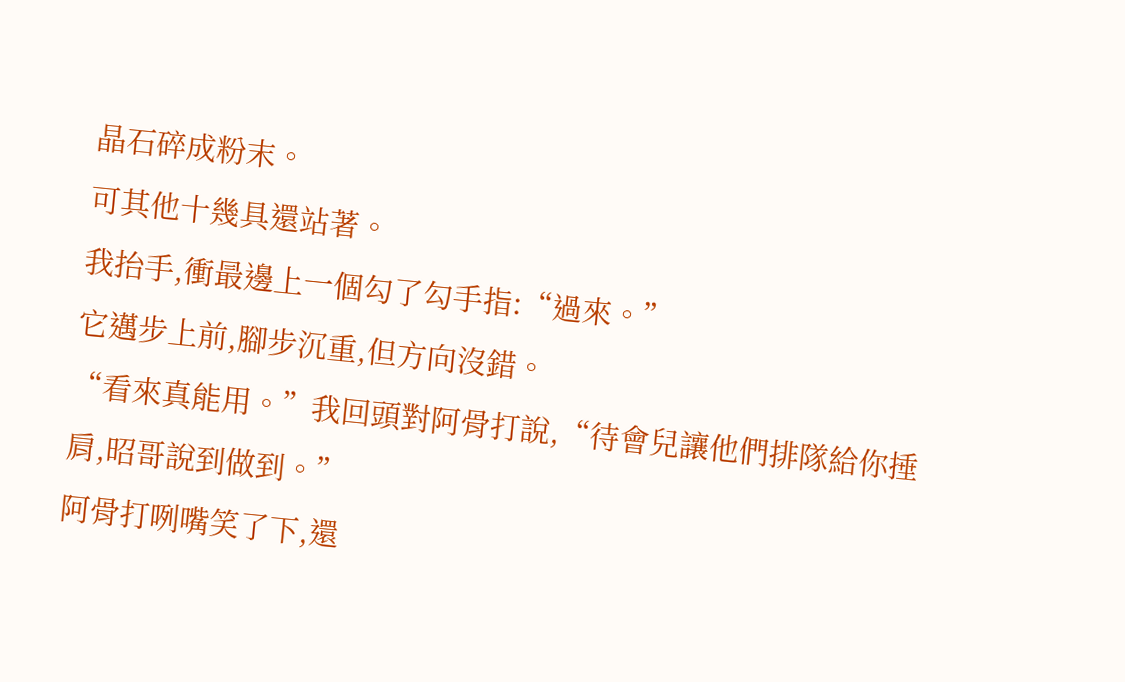晶石碎成粉末。
可其他十幾具還站著。
我抬手,衝最邊上一個勾了勾手指:“過來。”
它邁步上前,腳步沉重,但方向沒錯。
“看來真能用。”我回頭對阿骨打說,“待會兒讓他們排隊給你捶肩,昭哥說到做到。”
阿骨打咧嘴笑了下,還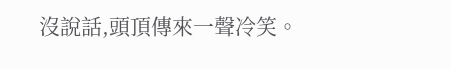沒說話,頭頂傳來一聲冷笑。